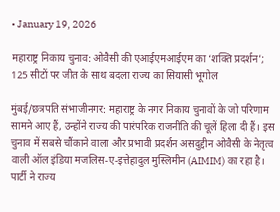• January 19, 2026

महाराष्ट्र निकाय चुनाव: ओवैसी की एआईएमआईएम का ‘शक्ति प्रदर्शन’; 125 सीटों पर जीत के साथ बदला राज्य का सियासी भूगोल

मुंबई/छत्रपति संभाजीनगर: महाराष्ट्र के नगर निकाय चुनावों के जो परिणाम सामने आए हैं, उन्होंने राज्य की पारंपरिक राजनीति की चूलें हिला दी हैं। इस चुनाव में सबसे चौंकाने वाला और प्रभावी प्रदर्शन असदुद्दीन ओवैसी के नेतृत्व वाली ऑल इंडिया मजलिस-ए-इत्तेहादुल मुस्लिमीन (AIMIM) का रहा है। पार्टी ने राज्य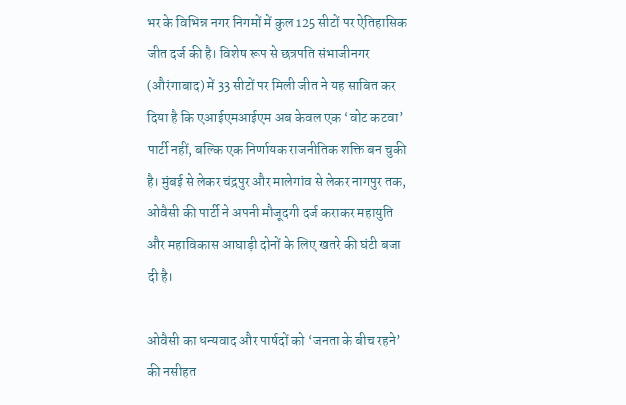भर के विभिन्न नगर निगमों में कुल 125 सीटों पर ऐतिहासिक जीत दर्ज की है। विशेष रूप से छत्रपति संभाजीनगर (औरंगाबाद) में 33 सीटों पर मिली जीत ने यह साबित कर दिया है कि एआईएमआईएम अब केवल एक ‘वोट कटवा’ पार्टी नहीं, बल्कि एक निर्णायक राजनीतिक शक्ति बन चुकी है। मुंबई से लेकर चंद्रपुर और मालेगांव से लेकर नागपुर तक, ओवैसी की पार्टी ने अपनी मौजूदगी दर्ज कराकर महायुति और महाविकास आघाड़ी दोनों के लिए खतरे की घंटी बजा दी है।

ओवैसी का धन्यवाद और पार्षदों को ‘जनता के बीच रहने’ की नसीहत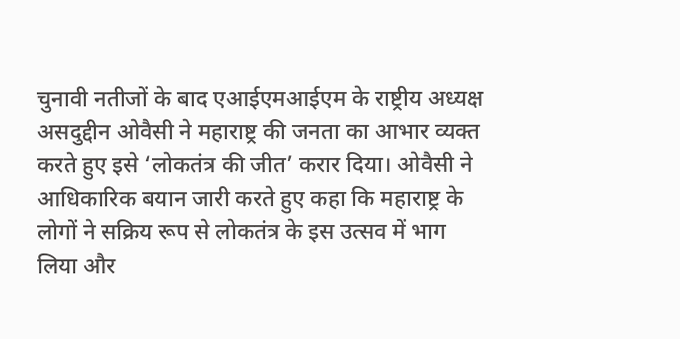चुनावी नतीजों के बाद एआईएमआईएम के राष्ट्रीय अध्यक्ष असदुद्दीन ओवैसी ने महाराष्ट्र की जनता का आभार व्यक्त करते हुए इसे ‘लोकतंत्र की जीत’ करार दिया। ओवैसी ने आधिकारिक बयान जारी करते हुए कहा कि महाराष्ट्र के लोगों ने सक्रिय रूप से लोकतंत्र के इस उत्सव में भाग लिया और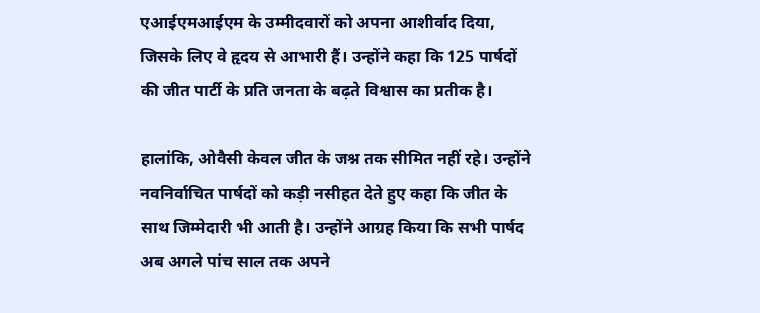एआईएमआईएम के उम्मीदवारों को अपना आशीर्वाद दिया, जिसके लिए वे हृदय से आभारी हैं। उन्होंने कहा कि 125 पार्षदों की जीत पार्टी के प्रति जनता के बढ़ते विश्वास का प्रतीक है।

हालांकि, ओवैसी केवल जीत के जश्न तक सीमित नहीं रहे। उन्होंने नवनिर्वाचित पार्षदों को कड़ी नसीहत देते हुए कहा कि जीत के साथ जिम्मेदारी भी आती है। उन्होंने आग्रह किया कि सभी पार्षद अब अगले पांच साल तक अपने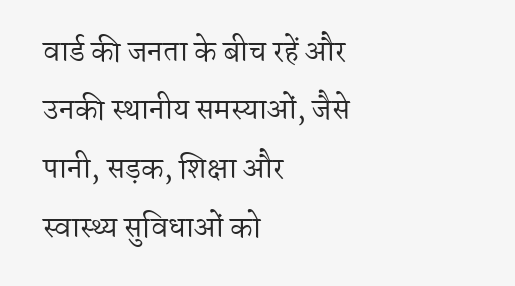वार्ड की जनता के बीच रहें और उनकी स्थानीय समस्याओं, जैसे पानी, सड़क, शिक्षा और स्वास्थ्य सुविधाओं को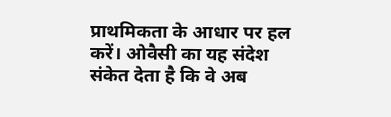प्राथमिकता के आधार पर हल करें। ओवैसी का यह संदेश संकेत देता है कि वे अब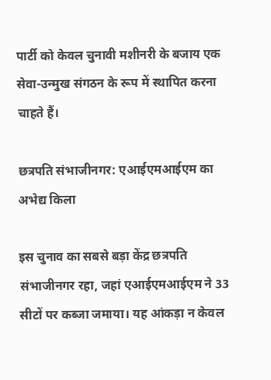पार्टी को केवल चुनावी मशीनरी के बजाय एक सेवा-उन्मुख संगठन के रूप में स्थापित करना चाहते हैं।

छत्रपति संभाजीनगर: एआईएमआईएम का अभेद्य किला

इस चुनाव का सबसे बड़ा केंद्र छत्रपति संभाजीनगर रहा, जहां एआईएमआईएम ने 33 सीटों पर कब्जा जमाया। यह आंकड़ा न केवल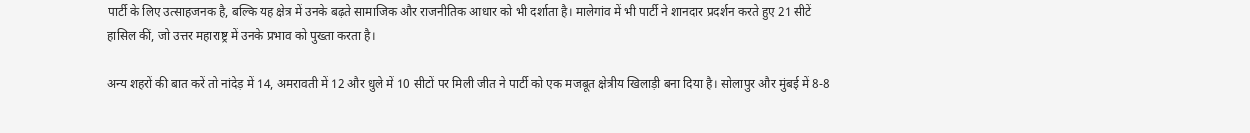पार्टी के लिए उत्साहजनक है, बल्कि यह क्षेत्र में उनके बढ़ते सामाजिक और राजनीतिक आधार को भी दर्शाता है। मालेगांव में भी पार्टी ने शानदार प्रदर्शन करते हुए 21 सीटें हासिल कीं, जो उत्तर महाराष्ट्र में उनके प्रभाव को पुख्ता करता है।

अन्य शहरों की बात करें तो नांदेड़ में 14, अमरावती में 12 और धुले में 10 सीटों पर मिली जीत ने पार्टी को एक मजबूत क्षेत्रीय खिलाड़ी बना दिया है। सोलापुर और मुंबई में 8-8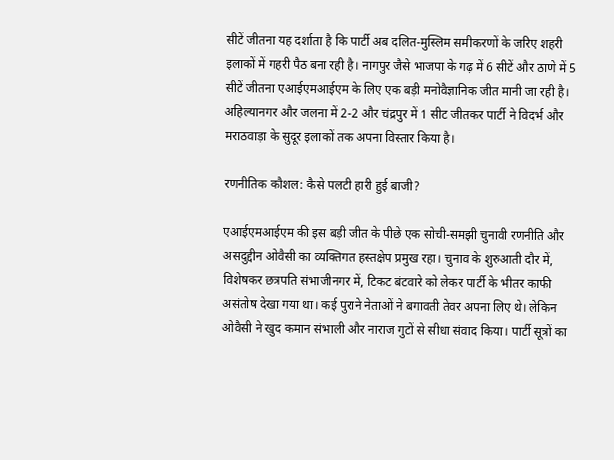सीटें जीतना यह दर्शाता है कि पार्टी अब दलित-मुस्लिम समीकरणों के जरिए शहरी इलाकों में गहरी पैठ बना रही है। नागपुर जैसे भाजपा के गढ़ में 6 सीटें और ठाणे में 5 सीटें जीतना एआईएमआईएम के लिए एक बड़ी मनोवैज्ञानिक जीत मानी जा रही है। अहिल्यानगर और जलना में 2-2 और चंद्रपुर में 1 सीट जीतकर पार्टी ने विदर्भ और मराठवाड़ा के सुदूर इलाकों तक अपना विस्तार किया है।

रणनीतिक कौशल: कैसे पलटी हारी हुई बाजी?

एआईएमआईएम की इस बड़ी जीत के पीछे एक सोची-समझी चुनावी रणनीति और असदुद्दीन ओवैसी का व्यक्तिगत हस्तक्षेप प्रमुख रहा। चुनाव के शुरुआती दौर में, विशेषकर छत्रपति संभाजीनगर में, टिकट बंटवारे को लेकर पार्टी के भीतर काफी असंतोष देखा गया था। कई पुराने नेताओं ने बगावती तेवर अपना लिए थे। लेकिन ओवैसी ने खुद कमान संभाली और नाराज गुटों से सीधा संवाद किया। पार्टी सूत्रों का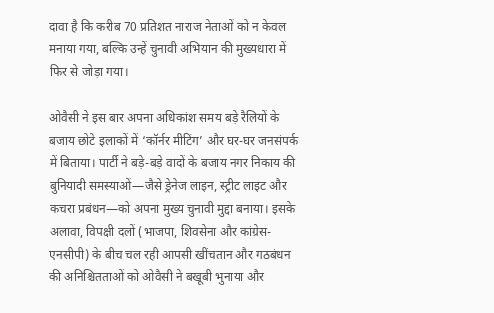दावा है कि करीब 70 प्रतिशत नाराज नेताओं को न केवल मनाया गया, बल्कि उन्हें चुनावी अभियान की मुख्यधारा में फिर से जोड़ा गया।

ओवैसी ने इस बार अपना अधिकांश समय बड़े रैलियों के बजाय छोटे इलाकों में ‘कॉर्नर मीटिंग’ और घर-घर जनसंपर्क में बिताया। पार्टी ने बड़े-बड़े वादों के बजाय नगर निकाय की बुनियादी समस्याओं—जैसे ड्रेनेज लाइन, स्ट्रीट लाइट और कचरा प्रबंधन—को अपना मुख्य चुनावी मुद्दा बनाया। इसके अलावा, विपक्षी दलों (भाजपा, शिवसेना और कांग्रेस-एनसीपी) के बीच चल रही आपसी खींचतान और गठबंधन की अनिश्चितताओं को ओवैसी ने बखूबी भुनाया और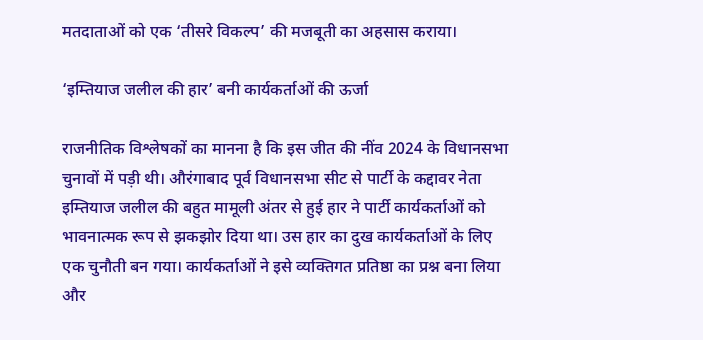मतदाताओं को एक ‘तीसरे विकल्प’ की मजबूती का अहसास कराया।

‘इम्तियाज जलील की हार’ बनी कार्यकर्ताओं की ऊर्जा

राजनीतिक विश्लेषकों का मानना है कि इस जीत की नींव 2024 के विधानसभा चुनावों में पड़ी थी। औरंगाबाद पूर्व विधानसभा सीट से पार्टी के कद्दावर नेता इम्तियाज जलील की बहुत मामूली अंतर से हुई हार ने पार्टी कार्यकर्ताओं को भावनात्मक रूप से झकझोर दिया था। उस हार का दुख कार्यकर्ताओं के लिए एक चुनौती बन गया। कार्यकर्ताओं ने इसे व्यक्तिगत प्रतिष्ठा का प्रश्न बना लिया और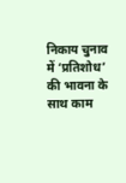निकाय चुनाव में ‘प्रतिशोध’ की भावना के साथ काम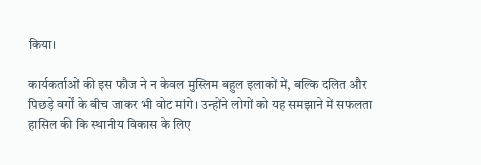किया।

कार्यकर्ताओं की इस फौज ने न केवल मुस्लिम बहुल इलाकों में, बल्कि दलित और पिछड़े वर्गों के बीच जाकर भी वोट मांगे। उन्होंने लोगों को यह समझाने में सफलता हासिल की कि स्थानीय विकास के लिए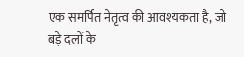एक समर्पित नेतृत्व की आवश्यकता है, जो बड़े दलों के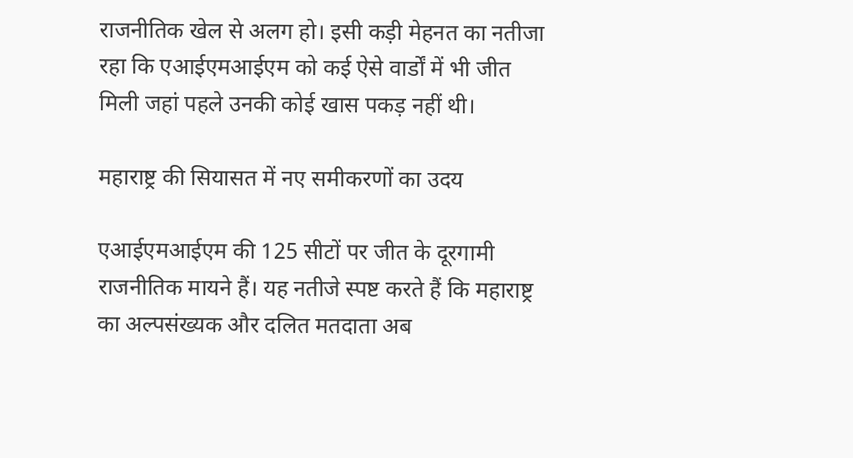राजनीतिक खेल से अलग हो। इसी कड़ी मेहनत का नतीजा रहा कि एआईएमआईएम को कई ऐसे वार्डों में भी जीत मिली जहां पहले उनकी कोई खास पकड़ नहीं थी।

महाराष्ट्र की सियासत में नए समीकरणों का उदय

एआईएमआईएम की 125 सीटों पर जीत के दूरगामी राजनीतिक मायने हैं। यह नतीजे स्पष्ट करते हैं कि महाराष्ट्र का अल्पसंख्यक और दलित मतदाता अब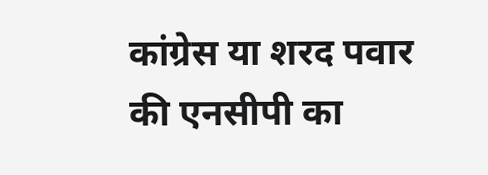कांग्रेस या शरद पवार की एनसीपी का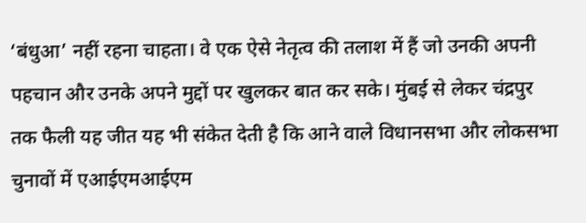‘बंधुआ’ नहीं रहना चाहता। वे एक ऐसे नेतृत्व की तलाश में हैं जो उनकी अपनी पहचान और उनके अपने मुद्दों पर खुलकर बात कर सके। मुंबई से लेकर चंद्रपुर तक फैली यह जीत यह भी संकेत देती है कि आने वाले विधानसभा और लोकसभा चुनावों में एआईएमआईएम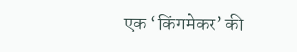एक ‘किंगमेकर’ की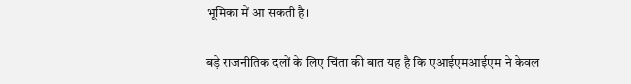भूमिका में आ सकती है।

बड़े राजनीतिक दलों के लिए चिंता की बात यह है कि एआईएमआईएम ने केवल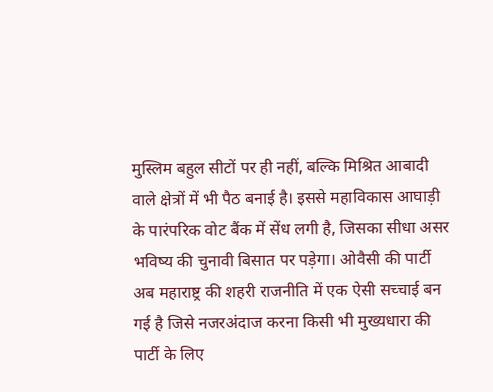मुस्लिम बहुल सीटों पर ही नहीं, बल्कि मिश्रित आबादी वाले क्षेत्रों में भी पैठ बनाई है। इससे महाविकास आघाड़ी के पारंपरिक वोट बैंक में सेंध लगी है, जिसका सीधा असर भविष्य की चुनावी बिसात पर पड़ेगा। ओवैसी की पार्टी अब महाराष्ट्र की शहरी राजनीति में एक ऐसी सच्चाई बन गई है जिसे नजरअंदाज करना किसी भी मुख्यधारा की पार्टी के लिए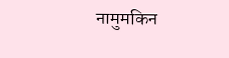नामुमकिन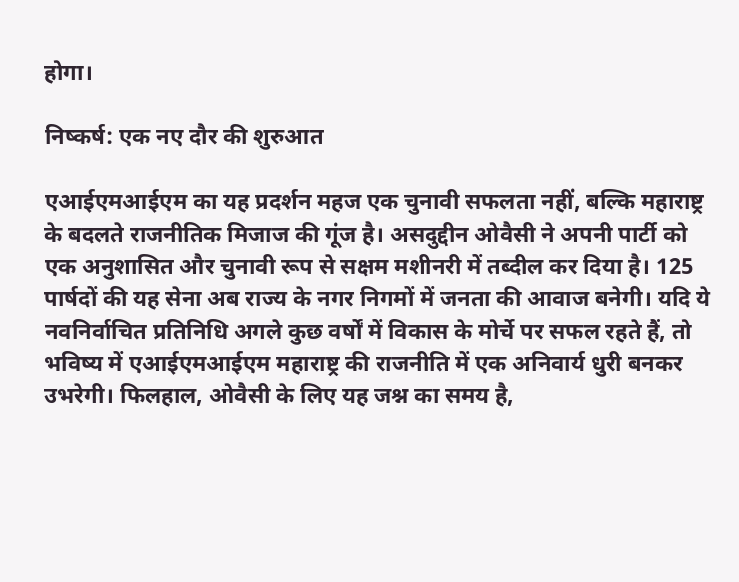होगा।

निष्कर्ष: एक नए दौर की शुरुआत

एआईएमआईएम का यह प्रदर्शन महज एक चुनावी सफलता नहीं, बल्कि महाराष्ट्र के बदलते राजनीतिक मिजाज की गूंज है। असदुद्दीन ओवैसी ने अपनी पार्टी को एक अनुशासित और चुनावी रूप से सक्षम मशीनरी में तब्दील कर दिया है। 125 पार्षदों की यह सेना अब राज्य के नगर निगमों में जनता की आवाज बनेगी। यदि ये नवनिर्वाचित प्रतिनिधि अगले कुछ वर्षों में विकास के मोर्चे पर सफल रहते हैं, तो भविष्य में एआईएमआईएम महाराष्ट्र की राजनीति में एक अनिवार्य धुरी बनकर उभरेगी। फिलहाल, ओवैसी के लिए यह जश्न का समय है,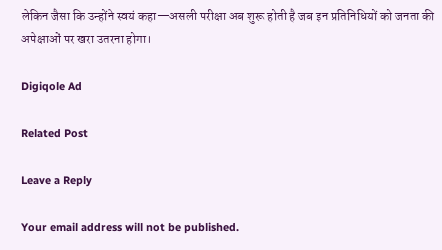लेकिन जैसा कि उन्होंने स्वयं कहा—असली परीक्षा अब शुरू होती है जब इन प्रतिनिधियों को जनता की अपेक्षाओं पर खरा उतरना होगा।

Digiqole Ad

Related Post

Leave a Reply

Your email address will not be published.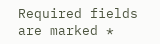Required fields are marked *